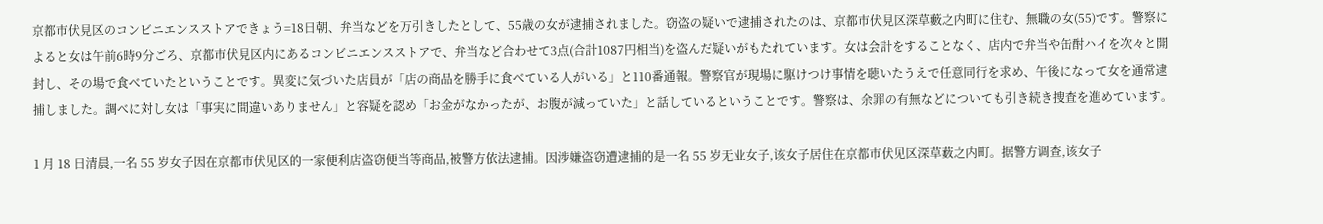京都市伏見区のコンビニエンスストアできょう=18日朝、弁当などを万引きしたとして、55歳の女が逮捕されました。窃盗の疑いで逮捕されたのは、京都市伏見区深草藪之内町に住む、無職の女(55)です。警察によると女は午前6時9分ごろ、京都市伏見区内にあるコンビニエンスストアで、弁当など合わせて3点(合計1087円相当)を盗んだ疑いがもたれています。女は会計をすることなく、店内で弁当や缶酎ハイを次々と開封し、その場で食べていたということです。異変に気づいた店員が「店の商品を勝手に食べている人がいる」と110番通報。警察官が現場に駆けつけ事情を聴いたうえで任意同行を求め、午後になって女を通常逮捕しました。調べに対し女は「事実に間違いありません」と容疑を認め「お金がなかったが、お腹が減っていた」と話しているということです。警察は、余罪の有無などについても引き続き捜査を進めています。

1 月 18 日清晨,一名 55 岁女子因在京都市伏见区的一家便利店盗窃便当等商品,被警方依法逮捕。因涉嫌盗窃遭逮捕的是一名 55 岁无业女子,该女子居住在京都市伏见区深草薮之内町。据警方调查,该女子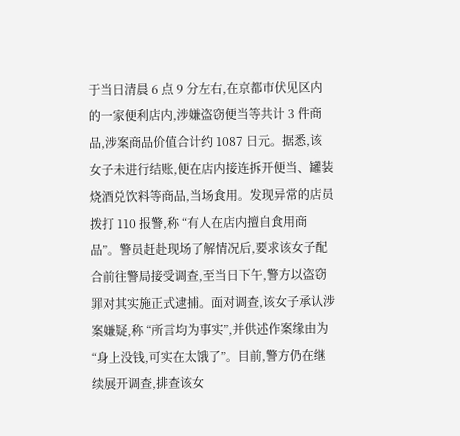于当日清晨 6 点 9 分左右,在京都市伏见区内的一家便利店内,涉嫌盗窃便当等共计 3 件商品,涉案商品价值合计约 1087 日元。据悉,该女子未进行结账,便在店内接连拆开便当、罐装烧酒兑饮料等商品,当场食用。发现异常的店员拨打 110 报警,称 “有人在店内擅自食用商品”。警员赶赴现场了解情况后,要求该女子配合前往警局接受调查,至当日下午,警方以盗窃罪对其实施正式逮捕。面对调查,该女子承认涉案嫌疑,称 “所言均为事实”,并供述作案缘由为 “身上没钱,可实在太饿了”。目前,警方仍在继续展开调查,排查该女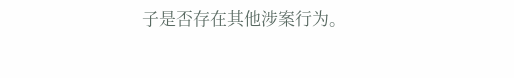子是否存在其他涉案行为。